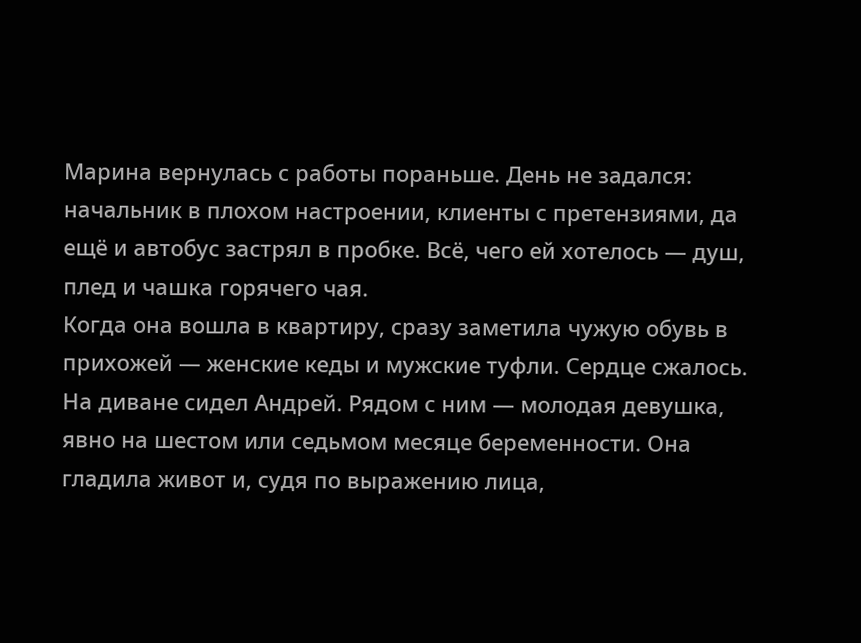Марина вернулась с работы пораньше. День не задался: начальник в плохом настроении, клиенты с претензиями, да ещё и автобус застрял в пробке. Всё, чего ей хотелось — душ, плед и чашка горячего чая.
Когда она вошла в квартиру, сразу заметила чужую обувь в прихожей — женские кеды и мужские туфли. Сердце сжалось.
На диване сидел Андрей. Рядом с ним — молодая девушка, явно на шестом или седьмом месяце беременности. Она гладила живот и, судя по выражению лица,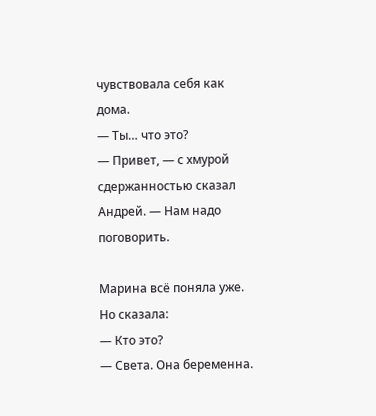чувствовала себя как дома.
— Ты… что это?
— Привет, — с хмурой сдержанностью сказал Андрей. — Нам надо поговорить.

Марина всё поняла уже. Но сказала:
— Кто это?
— Света. Она беременна.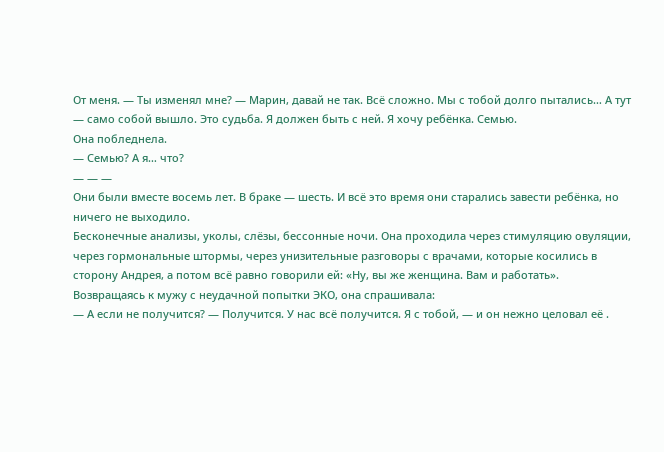От меня. — Ты изменял мне? — Марин, давай не так. Всё сложно. Мы с тобой долго пытались… А тут — само собой вышло. Это судьба. Я должен быть с ней. Я хочу ребёнка. Семью.
Она побледнела.
— Семью? А я… что?
— — —
Они были вместе восемь лет. В браке — шесть. И всё это время они старались завести ребёнка, но ничего не выходило.
Бесконечные анализы, уколы, слёзы, бессонные ночи. Она проходила через стимуляцию овуляции, через гормональные штормы, через унизительные разговоры с врачами, которые косились в сторону Андрея, а потом всё равно говорили ей: «Ну, вы же женщина. Вам и работать».
Возвращаясь к мужу с неудачной попытки ЭКО, она спрашивала:
— А если не получится? — Получится. У нас всё получится. Я с тобой, — и он нежно целовал её .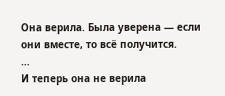Она верила. Была уверена — если они вместе, то всё получится.
…
И теперь она не верила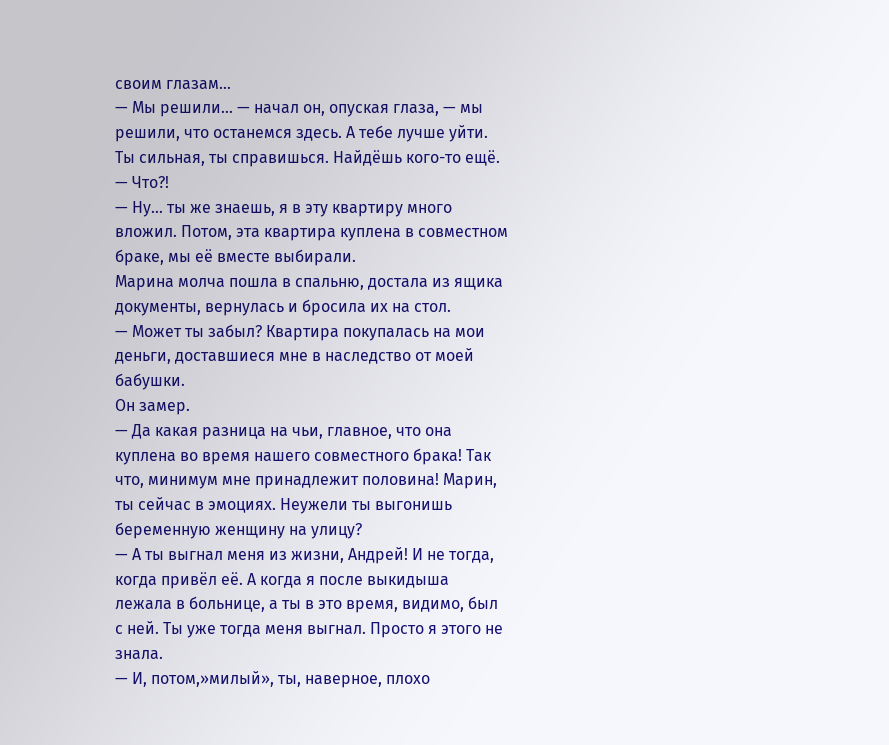своим глазам…
— Мы решили… — начал он, опуская глаза, — мы решили, что останемся здесь. А тебе лучше уйти. Ты сильная, ты справишься. Найдёшь кого-то ещё.
— Что?!
— Ну… ты же знаешь, я в эту квартиру много вложил. Потом, эта квартира куплена в совместном браке, мы её вместе выбирали.
Марина молча пошла в спальню, достала из ящика документы, вернулась и бросила их на стол.
— Может ты забыл? Квартира покупалась на мои деньги, доставшиеся мне в наследство от моей бабушки.
Он замер.
— Да какая разница на чьи, главное, что она куплена во время нашего совместного брака! Так что, минимум мне принадлежит половина! Марин, ты сейчас в эмоциях. Неужели ты выгонишь беременную женщину на улицу?
— А ты выгнал меня из жизни, Андрей! И не тогда, когда привёл её. А когда я после выкидыша лежала в больнице, а ты в это время, видимо, был с ней. Ты уже тогда меня выгнал. Просто я этого не знала.
— И, потом,»милый», ты, наверное, плохо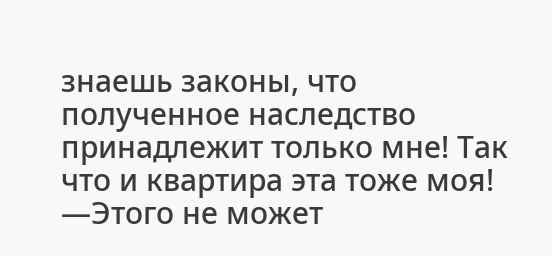знаешь законы, что полученное наследство принадлежит только мне! Так что и квартира эта тоже моя!
—Этого не может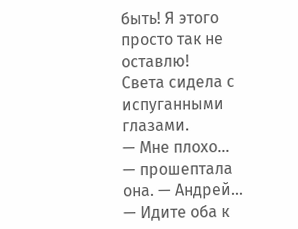быть! Я этого просто так не оставлю!
Света сидела с испуганными глазами.
— Мне плохо… — прошептала она. — Андрей…
— Идите оба к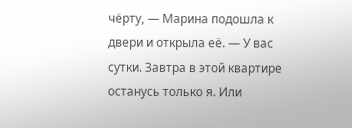чёрту, — Марина подошла к двери и открыла её. — У вас сутки. Завтра в этой квартире останусь только я. Или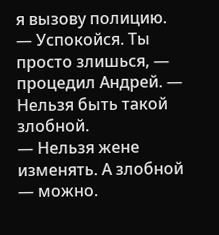я вызову полицию.
— Успокойся. Ты просто злишься, — процедил Андрей. — Нельзя быть такой злобной.
— Нельзя жене изменять. А злобной — можно.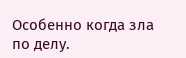Особенно когда зла по делу.